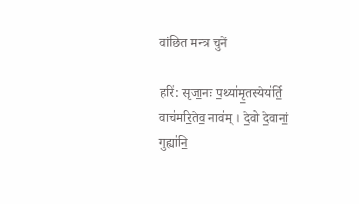वांछित मन्त्र चुनें

हरि॑: सृजा॒नः प॒थ्या॑मृ॒तस्येय॑र्ति॒ वाच॑मरि॒तेव॒ नाव॑म् । दे॒वो दे॒वानां॒ गुह्या॑नि॒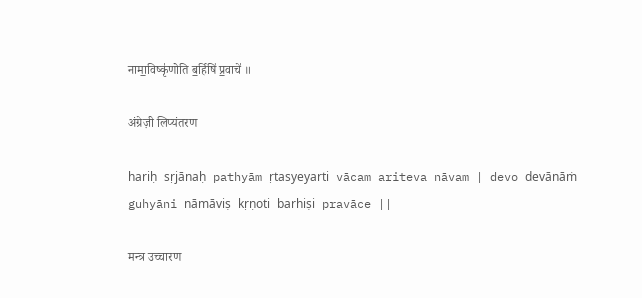नामा॒विष्कृ॑णोति ब॒र्हिषि॑ प्र॒वाचे॑ ॥

अंग्रेज़ी लिप्यंतरण

hariḥ sṛjānaḥ pathyām ṛtasyeyarti vācam ariteva nāvam | devo devānāṁ guhyāni nāmāviṣ kṛṇoti barhiṣi pravāce ||

मन्त्र उच्चारण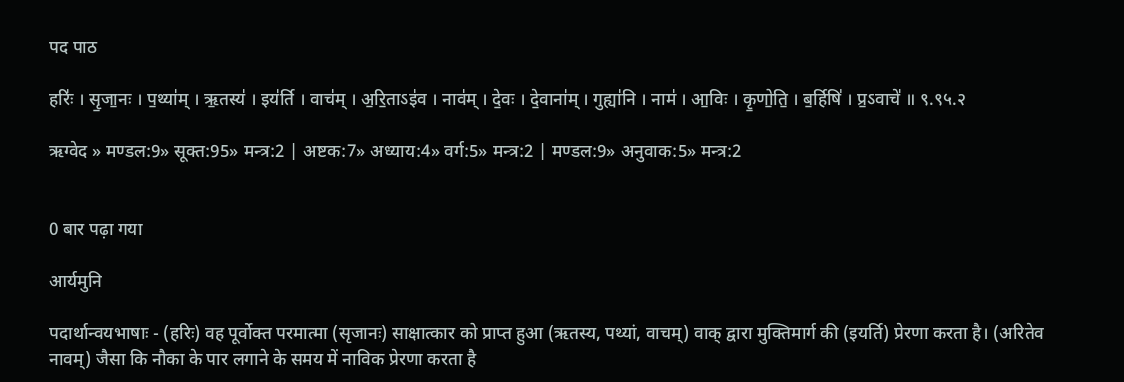पद पाठ

हरिः॑ । सृ॒जा॒नः । प॒थ्या॑म् । ऋ॒तस्य॑ । इय॑र्ति । वाच॑म् । अ॒रि॒ताऽइ॑व । नाव॑म् । दे॒वः । दे॒वाना॑म् । गुह्या॑नि । नाम॑ । आ॒विः । कृ॒णो॒ति॒ । ब॒र्हिषि॑ । प्र॒ऽवाचे॑ ॥ ९.९५.२

ऋग्वेद » मण्डल:9» सूक्त:95» मन्त्र:2 | अष्टक:7» अध्याय:4» वर्ग:5» मन्त्र:2 | मण्डल:9» अनुवाक:5» मन्त्र:2


0 बार पढ़ा गया

आर्यमुनि

पदार्थान्वयभाषाः - (हरिः) वह पूर्वोक्त परमात्मा (सृजानः) साक्षात्कार को प्राप्त हुआ (ऋतस्य, पथ्यां, वाचम्) वाक् द्वारा मुक्तिमार्ग की (इयर्ति) प्रेरणा करता है। (अरितेव नावम्) जैसा कि नौका के पार लगाने के समय में नाविक प्रेरणा करता है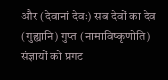और (देवानां देवः) सब देवों का देव (गुह्यानि) गुप्त (नामाविष्कृणोति) संज्ञायों को प्रगट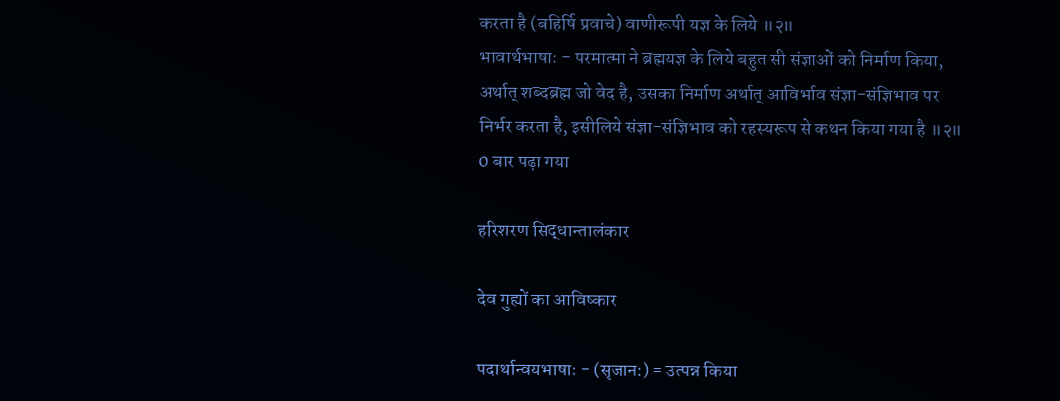करता है (बहिर्षि प्रवाचे) वाणीरूपी यज्ञ के लिये ॥२॥
भावार्थभाषाः - परमात्मा ने ब्रह्मयज्ञ के लिये बहुत सी संज्ञाओं को निर्माण किया, अर्थात् शब्दब्रह्म जो वेद है, उसका निर्माण अर्थात् आविर्भाव संज्ञा-संज्ञिभाव पर निर्भर करता है, इसीलिये संज्ञा-संज्ञिभाव को रहस्यरूप से कथन किया गया है ॥२॥
0 बार पढ़ा गया

हरिशरण सिद्धान्तालंकार

देव गुह्यों का आविष्कार

पदार्थान्वयभाषाः - (सृजान:) = उत्पन्न किया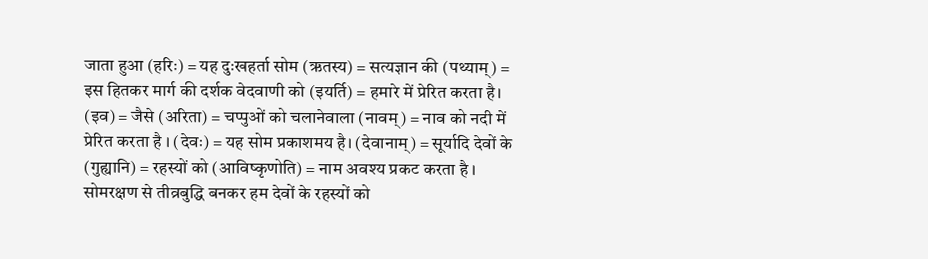जाता हुआ (हरिः) = यह दुःखहर्ता सोम (ऋतस्य) = सत्यज्ञान की (पथ्याम्) = इस हितकर मार्ग की दर्शक वेदवाणी को (इयर्ति) = हमारे में प्रेरित करता है। (इव) = जैसे (अरिता) = चप्पुओं को चलानेवाला (नावम्) = नाव को नदी में प्रेरित करता है । (देवः) = यह सोम प्रकाशमय है। (देवानाम्) = सूर्यादि देवों के (गुह्यानि) = रहस्यों को (आविष्कृणोति) = नाम अवश्य प्रकट करता है । सोमरक्षण से तीव्रबुद्धि बनकर हम देवों के रहस्यों को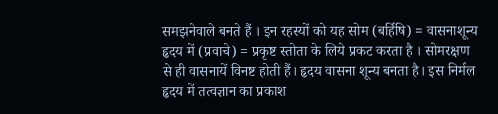समझनेवाले बनते हैं । इन रहस्यों को यह सोम (बर्हिषि) = वासनाशून्य हृदय में (प्रवाचे) = प्रकृष्ट स्तोता के लिये प्रकट करता है । सोमरक्षण से ही वासनायें विनष्ट होती हैं। हृदय वासना शून्य बनता है। इस निर्मल हृदय में तत्वज्ञान का प्रकाश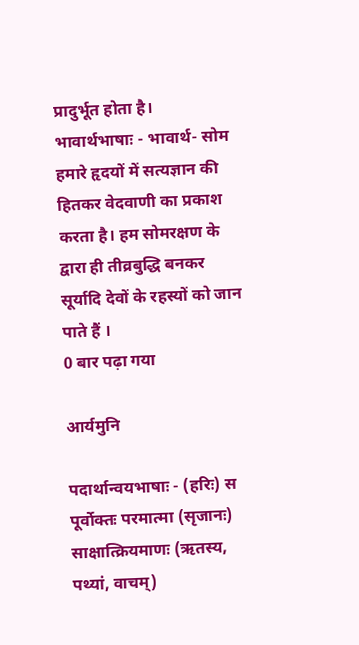प्रादुर्भूत होता है।
भावार्थभाषाः - भावार्थ- सोम हमारे हृदयों में सत्यज्ञान की हितकर वेदवाणी का प्रकाश करता है। हम सोमरक्षण के द्वारा ही तीव्रबुद्धि बनकर सूर्यादि देवों के रहस्यों को जान पाते हैं ।
0 बार पढ़ा गया

आर्यमुनि

पदार्थान्वयभाषाः - (हरिः) स पूर्वोक्तः परमात्मा (सृजानः) साक्षात्क्रियमाणः (ऋतस्य, पथ्यां, वाचम्)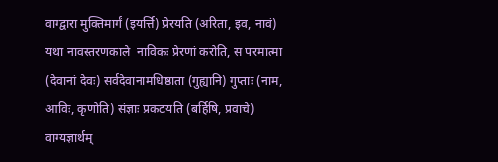वाग्द्वारा मुक्तिमार्गं (इयर्त्ति) प्रेरयति (अरिता, इव, नावं) यथा नावस्तरणकाले  नाविकः प्रेरणां करोति, स परमात्मा (देवानां देवः) सर्वदेवानामधिष्ठाता (गुह्यानि) गुप्ताः (नाम, आविः, कृणोति) संज्ञाः प्रकटयति (बर्हिषि, प्रवाचे) वाग्यज्ञार्थम्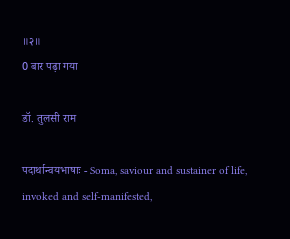॥२॥
0 बार पढ़ा गया

डॉ. तुलसी राम

पदार्थान्वयभाषाः - Soma, saviour and sustainer of life, invoked and self-manifested,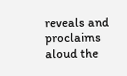reveals and proclaims aloud the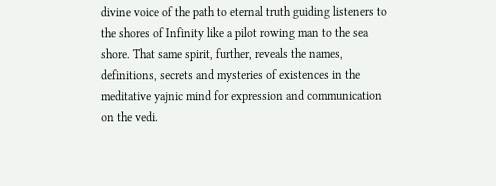divine voice of the path to eternal truth guiding listeners to the shores of Infinity like a pilot rowing man to the sea shore. That same spirit, further, reveals the names, definitions, secrets and mysteries of existences in the meditative yajnic mind for expression and communication on the vedi.